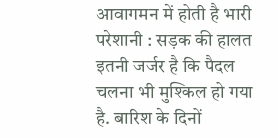आवागमन में होती है भारी परेशानी : सड़क की हालत इतनी जर्जर है कि पैदल चलना भी मुश्किल हो गया है. बारिश के दिनों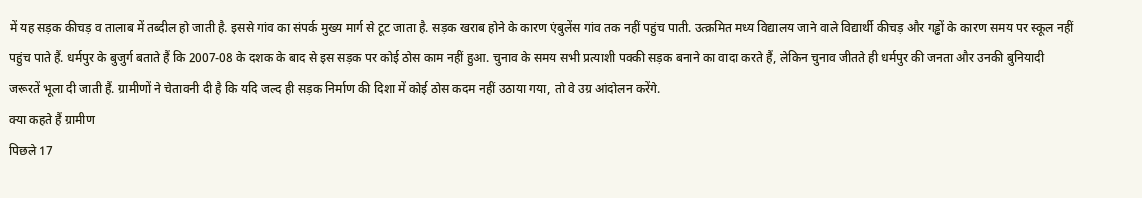में यह सड़क कीचड़ व तालाब में तब्दील हो जाती है. इससे गांव का संपर्क मुख्य मार्ग से टूट जाता है. सड़क खराब होने के कारण एंबुलेंस गांव तक नहीं पहुंच पाती. उत्क्रमित मध्य विद्यालय जाने वाले विद्यार्थी कीचड़ और गड्ढों के कारण समय पर स्कूल नहीं पहुंच पाते हैं. धर्मपुर के बुजुर्ग बताते हैं कि 2007-08 के दशक के बाद से इस सड़क पर कोई ठोस काम नहीं हुआ. चुनाव के समय सभी प्रत्याशी पक्की सड़क बनाने का वादा करते हैं, लेकिन चुनाव जीतते ही धर्मपुर की जनता और उनकी बुनियादी जरूरतें भूला दी जाती हैं. ग्रामीणों ने चेतावनी दी है कि यदि जल्द ही सड़क निर्माण की दिशा में कोई ठोस कदम नहीं उठाया गया, तो वे उग्र आंदोलन करेंगे.
क्या कहते हैं ग्रामीण
पिछले 17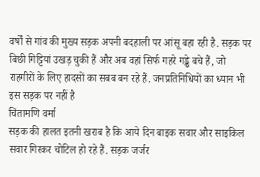वर्षों से गांव की मुख्य सड़क अपनी बदहाली पर आंसू बहा रही है. सड़क पर बिछी गिट्टियां उखड़ चुकी हैं और अब वहां सिर्फ गहरे गड्ढे बचे हैं, जो राहगीरों के लिए हादसों का सबब बन रहे हैं. जनप्रतिनिधियों का ध्यान भी इस सड़क पर नहीं है
चिंतामणि वर्मा
सड़क की हालत इतनी खराब है कि आये दिन बाइक सवार और साइकिल सवार गिरकर चोटिल हो रहे हैं. सड़क जर्जर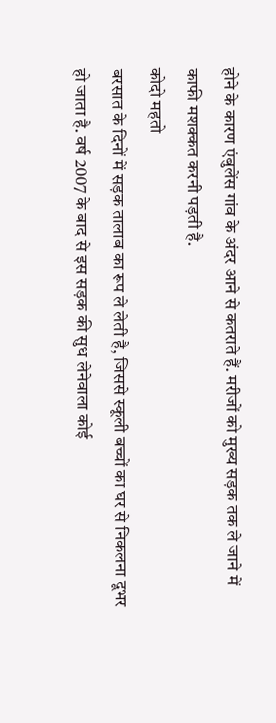होने के कारण एंबुलेंस गांव के अंदर आने से कतराते हैं. मरीजों को मुख्य सड़क तक ले जाने में काफी मशक्कत करनी पड़ती है.
कोदो महतो
बरसात के दिनों में सड़क तालाब का रूप ले लेती है, जिससे स्कूली बच्चों का घर से निकलना दूभर हो जाता है. वर्ष 2007 के बाद से इस सड़क की सुध लेनेवाला कोई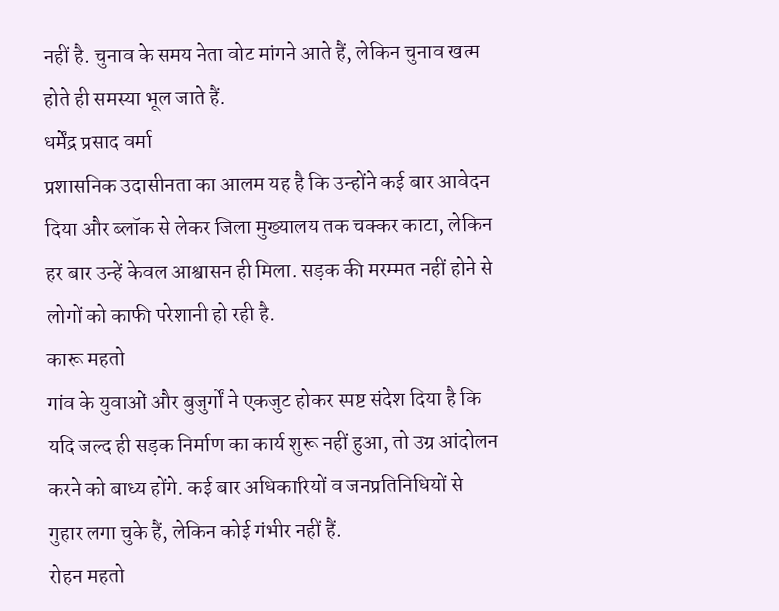नहीं है. चुनाव के समय नेता वोट मांगने आते हैं, लेकिन चुनाव खत्म होते ही समस्या भूल जाते हैं.
धर्मेंद्र प्रसाद वर्मा
प्रशासनिक उदासीनता का आलम यह है कि उन्होंने कई बार आवेदन दिया और ब्लॉक से लेकर जिला मुख्यालय तक चक्कर काटा, लेकिन हर बार उन्हें केवल आश्वासन ही मिला. सड़क की मरम्मत नहीं होने से लोगों को काफी परेशानी हो रही है.
कारू महतो
गांव के युवाओं और बुजुर्गों ने एकजुट होकर स्पष्ट संदेश दिया है कि यदि जल्द ही सड़क निर्माण का कार्य शुरू नहीं हुआ, तो उग्र आंदोलन करने को बाध्य होंगे. कई बार अधिकारियों व जनप्रतिनिधियों से गुहार लगा चुके हैं, लेकिन कोई गंभीर नहीं हैं.
रोहन महतो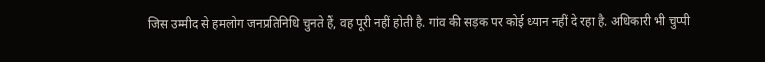जिस उम्मीद से हमलोग जनप्रतिनिधि चुनते हैं, वह पूरी नहीं होती है. गांव की सड़क पर कोई ध्यान नहीं दे रहा है. अधिकारी भी चुप्पी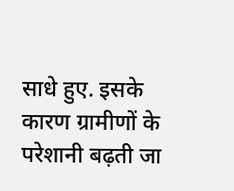साधे हुए. इसके कारण ग्रामीणों के परेशानी बढ़ती जा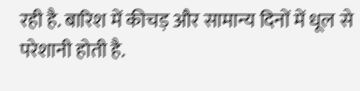रही है. बारिश में कीचड़ और सामान्य दिनों में धूल से परेशानी होती है.